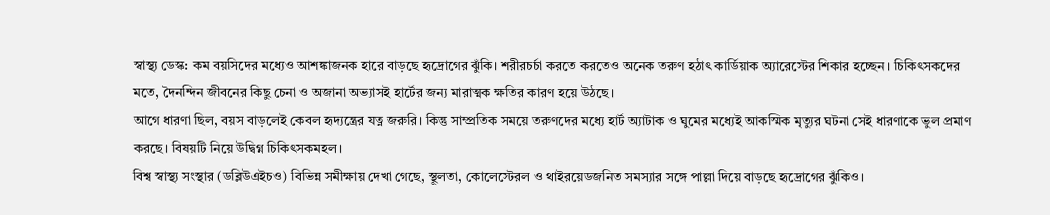স্বাস্থ্য ডেস্ক: কম বয়সিদের মধ্যেও আশঙ্কাজনক হারে বাড়ছে হৃদ্রোগের ঝুঁকি। শরীরচর্চা করতে করতেও অনেক তরুণ হঠাৎ কার্ডিয়াক অ্যারেস্টের শিকার হচ্ছেন। চিকিৎসকদের মতে, দৈনন্দিন জীবনের কিছু চেনা ও অজানা অভ্যাসই হার্টের জন্য মারাত্মক ক্ষতির কারণ হয়ে উঠছে।
আগে ধারণা ছিল, বয়স বাড়লেই কেবল হৃদ্যন্ত্রের যত্ন জরুরি। কিন্তু সাম্প্রতিক সময়ে তরুণদের মধ্যে হার্ট অ্যাটাক ও ঘুমের মধ্যেই আকস্মিক মৃত্যুর ঘটনা সেই ধারণাকে ভুল প্রমাণ করছে। বিষয়টি নিয়ে উদ্বিগ্ন চিকিৎসকমহল।
বিশ্ব স্বাস্থ্য সংস্থার (ডব্লিউএইচও) বিভিন্ন সমীক্ষায় দেখা গেছে, স্থূলতা, কোলেস্টেরল ও থাইরয়েডজনিত সমস্যার সঙ্গে পাল্লা দিয়ে বাড়ছে হৃদ্রোগের ঝুঁকিও।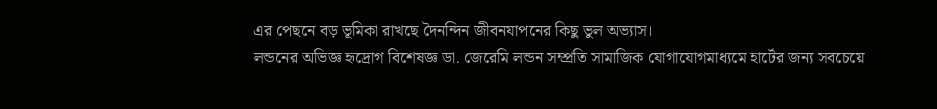এর পেছনে বড় ভূমিকা রাখছে দৈনন্দিন জীবনযাপনের কিছু ভুল অভ্যাস।
লন্ডনের অভিজ্ঞ হৃদ্রোগ বিশেষজ্ঞ ডা. জেরেমি লন্ডন সম্প্রতি সামাজিক যোগাযোগমাধ্যমে হার্টের জন্য সবচেয়ে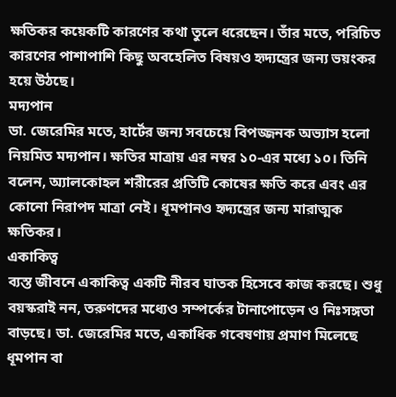ক্ষতিকর কয়েকটি কারণের কথা তুলে ধরেছেন। তাঁর মতে, পরিচিত কারণের পাশাপাশি কিছু অবহেলিত বিষয়ও হৃদ্যন্ত্রের জন্য ভয়ংকর হয়ে উঠছে।
মদ্যপান
ডা. জেরেমির মতে, হার্টের জন্য সবচেয়ে বিপজ্জনক অভ্যাস হলো নিয়মিত মদ্যপান। ক্ষতির মাত্রায় এর নম্বর ১০-এর মধ্যে ১০। তিনি বলেন, অ্যালকোহল শরীরের প্রতিটি কোষের ক্ষতি করে এবং এর কোনো নিরাপদ মাত্রা নেই। ধূমপানও হৃদ্যন্ত্রের জন্য মারাত্মক ক্ষতিকর।
একাকিত্ব
ব্যস্ত জীবনে একাকিত্ব একটি নীরব ঘাতক হিসেবে কাজ করছে। শুধু বয়স্করাই নন, তরুণদের মধ্যেও সম্পর্কের টানাপোড়েন ও নিঃসঙ্গতা বাড়ছে। ডা. জেরেমির মতে, একাধিক গবেষণায় প্রমাণ মিলেছে ধূমপান বা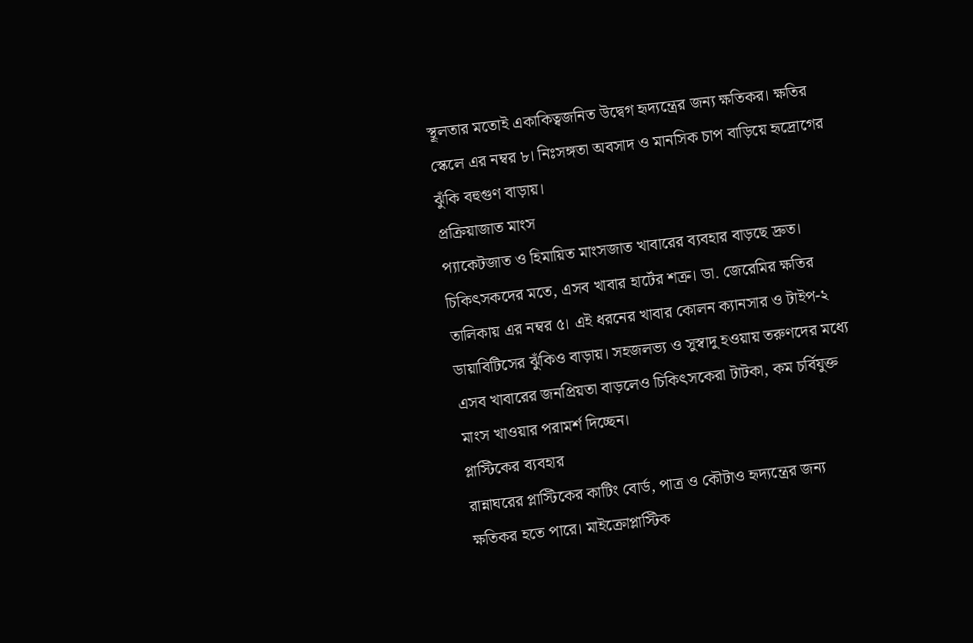স্থূলতার মতোই একাকিত্বজনিত উদ্বেগ হৃদ্যন্ত্রের জন্য ক্ষতিকর। ক্ষতির স্কেলে এর নম্বর ৮। নিঃসঙ্গতা অবসাদ ও মানসিক চাপ বাড়িয়ে হৃদ্রোগের ঝুঁকি বহুগুণ বাড়ায়।
প্রক্রিয়াজাত মাংস
প্যাকেটজাত ও হিমায়িত মাংসজাত খাবারের ব্যবহার বাড়ছে দ্রুত। চিকিৎসকদের মতে, এসব খাবার হার্টের শত্রু। ডা. জেরেমির ক্ষতির তালিকায় এর নম্বর ৫। এই ধরনের খাবার কোলন ক্যানসার ও টাইপ-২ ডায়াবিটিসের ঝুঁকিও বাড়ায়। সহজলভ্য ও সুস্বাদু হওয়ায় তরুণদের মধ্যে এসব খাবারের জনপ্রিয়তা বাড়লেও চিকিৎসকেরা টাটকা, কম চর্বিযুক্ত মাংস খাওয়ার পরামর্শ দিচ্ছেন।
প্লাস্টিকের ব্যবহার
রান্নাঘরের প্লাস্টিকের কাটিং বোর্ড, পাত্র ও কৌটাও হৃদ্যন্ত্রের জন্য ক্ষতিকর হতে পারে। মাইক্রোপ্লাস্টিক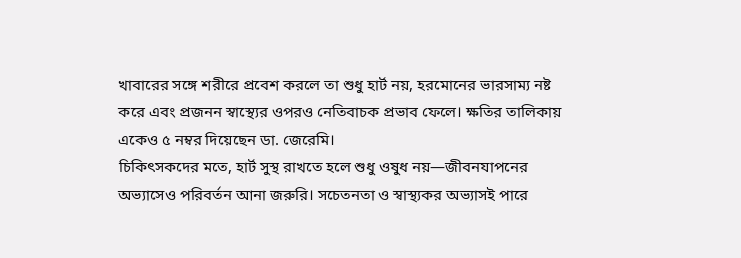খাবারের সঙ্গে শরীরে প্রবেশ করলে তা শুধু হার্ট নয়, হরমোনের ভারসাম্য নষ্ট করে এবং প্রজনন স্বাস্থ্যের ওপরও নেতিবাচক প্রভাব ফেলে। ক্ষতির তালিকায় একেও ৫ নম্বর দিয়েছেন ডা. জেরেমি।
চিকিৎসকদের মতে, হার্ট সুস্থ রাখতে হলে শুধু ওষুধ নয়—জীবনযাপনের অভ্যাসেও পরিবর্তন আনা জরুরি। সচেতনতা ও স্বাস্থ্যকর অভ্যাসই পারে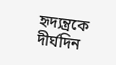হৃদ্যন্ত্রকে দীর্ঘদিন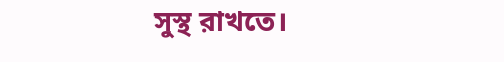সুস্থ রাখতে।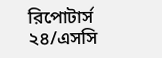রিপোটার্স ২৪/এসসি